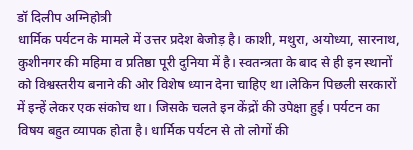डॉ दिलीप अग्निहोत्री
धार्मिक पर्यटन के मामले में उत्तर प्रदेश बेजोड़ है। काशी, मथुरा, अयोध्या, सारनाथ, कुशीनगर की महिमा व प्रतिष्ठा पूरी दुनिया में है। स्वतन्त्रता के बाद से ही इन स्थानों को विश्वस्तरीय बनाने की ओर विशेष ध्यान देना चाहिए था।लेकिन पिछली सरकारों में इन्हें लेकर एक संकोच था। जिसके चलते इन केंद्रों की उपेक्षा हुई। पर्यटन का विषय बहुत व्यापक होता है। धार्मिक पर्यटन से तो लोगों की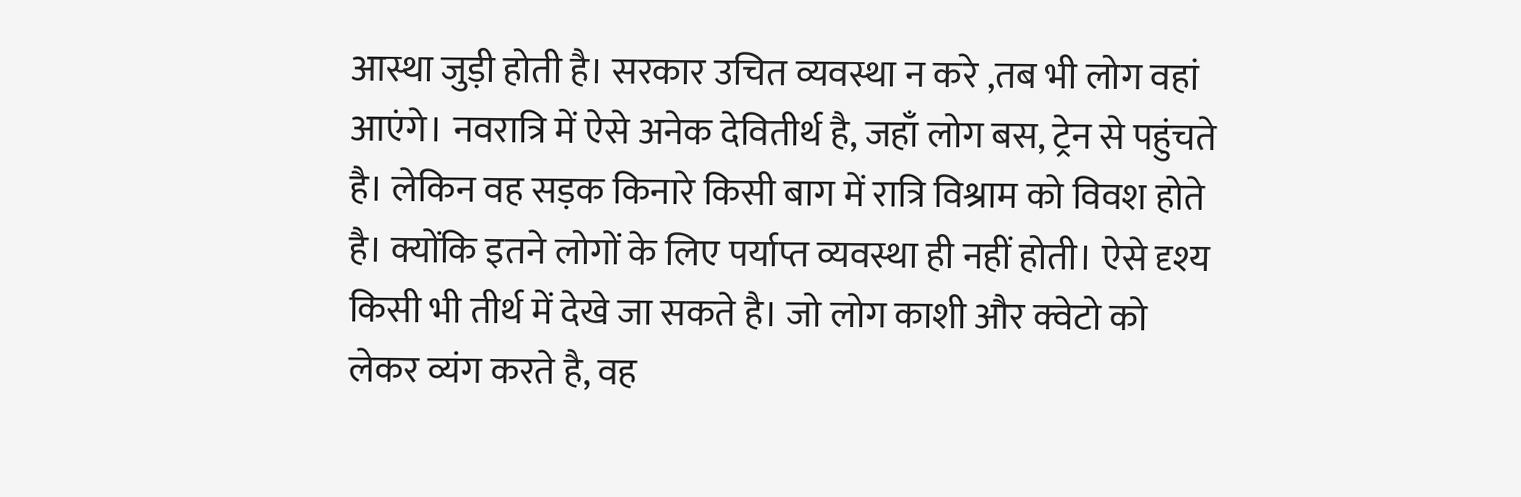आस्था जुड़ी होती है। सरकार उचित व्यवस्था न करे ,तब भी लोग वहां आएंगे। नवरात्रि में ऐसे अनेक देवितीर्थ है, जहाँ लोग बस, ट्रेन से पहुंचते है। लेकिन वह सड़क किनारे किसी बाग में रात्रि विश्राम को विवश होते है। क्योंकि इतने लोगों के लिए पर्याप्त व्यवस्था ही नहीं होती। ऐसे दृश्य किसी भी तीर्थ में देखे जा सकते है। जो लोग काशी और क्वेटो को लेकर व्यंग करते है, वह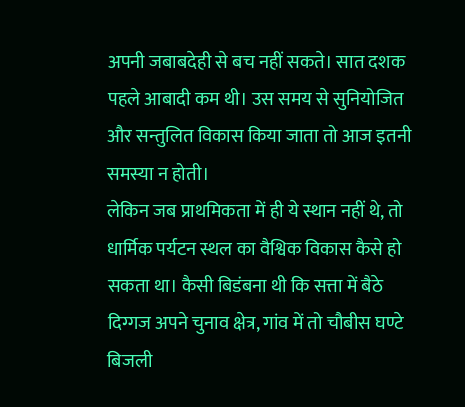अपनी जबाबदेही से बच नहीं सकते। सात दशक पहले आबादी कम थी। उस समय से सुनियोजित और सन्तुलित विकास किया जाता तो आज इतनी समस्या न होती।
लेकिन जब प्राथमिकता में ही ये स्थान नहीं थे, तो धार्मिक पर्यटन स्थल का वैश्विक विकास कैसे हो सकता था। कैसी बिडंबना थी कि सत्ता में बैठे दिग्गज अपने चुनाव क्षेत्र, गांव में तो चौबीस घण्टे बिजली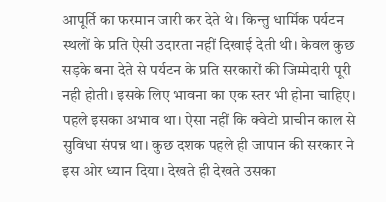आपूर्ति का फरमान जारी कर देते थे। किन्तु धार्मिक पर्यटन स्थलों के प्रति ऐसी उदारता नहीं दिखाई देती थी। केवल कुछ सड़के बना देते से पर्यटन के प्रति सरकारों की जिम्मेदारी पूरी नही होती। इसके लिए भावना का एक स्तर भी होना चाहिए। पहले इसका अभाव था। ऐसा नहीं कि क्वेटो प्राचीन काल से सुविधा संपन्न था। कुछ दशक पहले ही जापान की सरकार ने इस ओर ध्यान दिया। देखते ही देखते उसका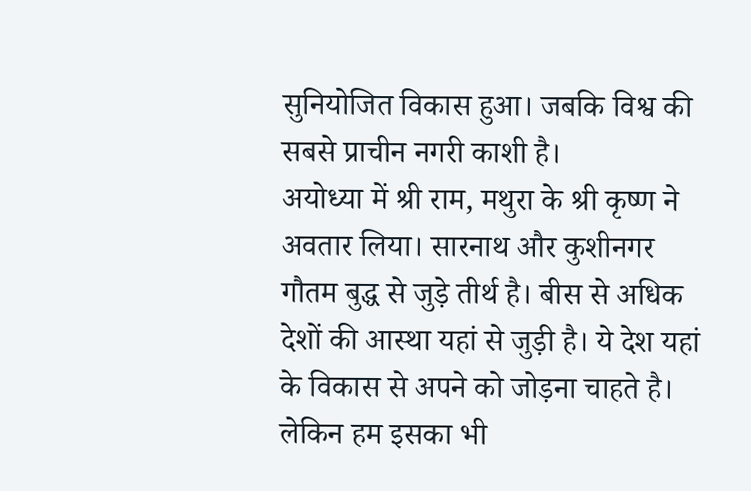सुनियोजित विकास हुआ। जबकि विश्व की सबसे प्राचीन नगरी काशी है।
अयोध्या में श्री राम, मथुरा के श्री कृष्ण ने अवतार लिया। सारनाथ और कुशीनगर गौतम बुद्ध से जुड़े तीर्थ है। बीस से अधिक देशों की आस्था यहां से जुड़ी है। ये देश यहां के विकास से अपने को जोड़ना चाहते है। लेकिन हम इसका भी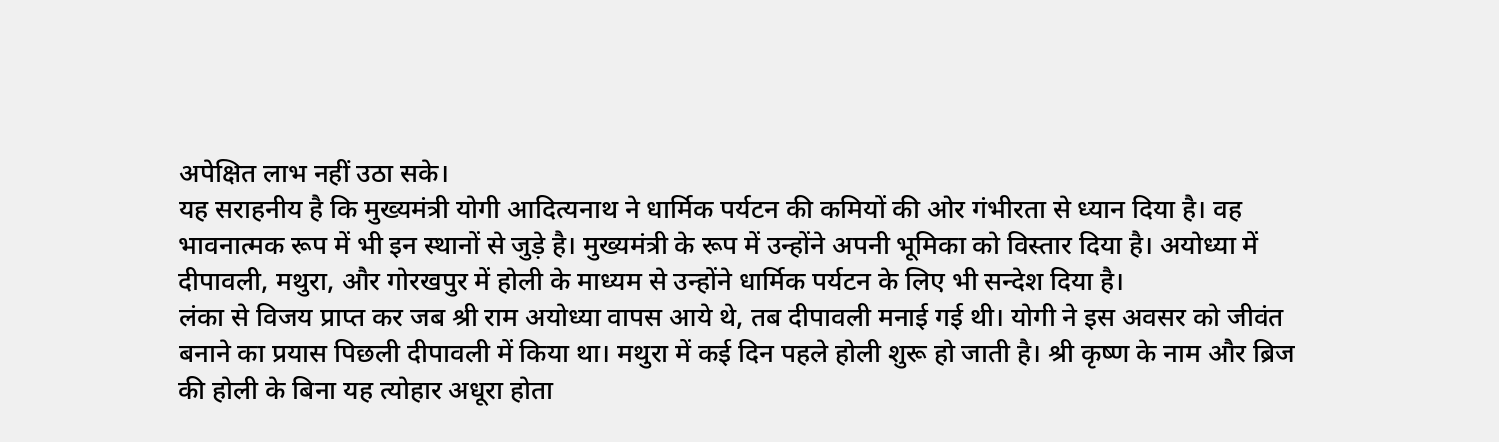अपेक्षित लाभ नहीं उठा सके।
यह सराहनीय है कि मुख्यमंत्री योगी आदित्यनाथ ने धार्मिक पर्यटन की कमियों की ओर गंभीरता से ध्यान दिया है। वह भावनात्मक रूप में भी इन स्थानों से जुड़े है। मुख्यमंत्री के रूप में उन्होंने अपनी भूमिका को विस्तार दिया है। अयोध्या में दीपावली, मथुरा, और गोरखपुर में होली के माध्यम से उन्होंने धार्मिक पर्यटन के लिए भी सन्देश दिया है।
लंका से विजय प्राप्त कर जब श्री राम अयोध्या वापस आये थे, तब दीपावली मनाई गई थी। योगी ने इस अवसर को जीवंत बनाने का प्रयास पिछली दीपावली में किया था। मथुरा में कई दिन पहले होली शुरू हो जाती है। श्री कृष्ण के नाम और ब्रिज की होली के बिना यह त्योहार अधूरा होता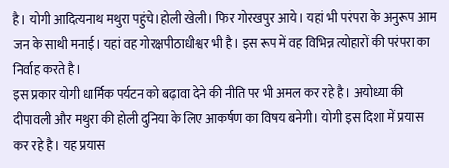है। योगी आदित्यनाथ मथुरा पहुंचे।होली खेली। फिर गोरखपुर आये। यहां भी परंपरा के अनुरूप आम जन के साथी मनाई। यहां वह गोरक्षपीठाधीश्वर भी है। इस रूप में वह विभिन्न त्योहारों की परंपरा का निर्वाह करते है।
इस प्रकार योगी धार्मिक पर्यटन को बढ़ावा देने की नीति पर भी अमल कर रहे है। अयोध्या की दीपावली और मथुरा की होली दुनिया के लिए आकर्षण का विषय बनेगी। योगी इस दिशा में प्रयास कर रहे है। यह प्रयास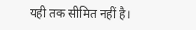यही तक सीमित नहीं है।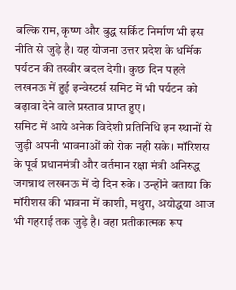बल्कि राम, कृष्ण और बुद्ध सर्किट निर्माण भी इस नीति से जुड़े है। यह योजना उत्तर प्रदेश के धर्मिक पर्यटन की तस्वीर बदल देगी। कुछ दिन पहले लखनऊ में हुई इन्वेस्टर्स समिट में भी पर्यटन को बढ़ावा देने वाले प्रस्ताव प्राप्त हुए।
समिट में आये अनेक विदेशी प्रतिनिधि इन स्थानों से जुड़ी अपनी भावनाओं को रोक नही सके। मॉरिशस के पूर्व प्रधानमंत्री और वर्तमान रक्षा मंत्री अनिरुद्ध जगन्नाथ लखनऊ में दो दिन रुके । उन्होंने बताया कि मॉरीशस की भावना में काशी, मथुरा, अयोद्धया आज भी गहराई तक जुड़े है। वहा प्रतीकात्मक रूप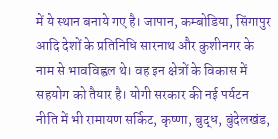में ये स्थान बनाये गए है। जापान, कम्बोडिया, सिंगापुर आदि देशों के प्रतिनिधि सारनाथ और कुशीनगर के नाम से भावविह्वल थे। वह इन क्षेत्रों के विकास में सहयोग को तैयार है। योगी सरकार की नई पर्यटन नीति में भी रामायण सर्किट, कृष्णा, बुद्ध, बुंदेलखंड,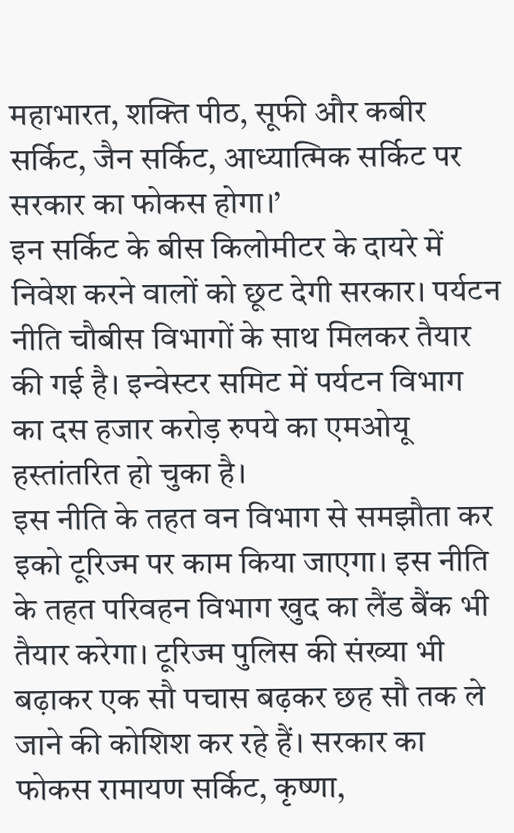महाभारत, शक्ति पीठ, सूफी और कबीर सर्किट, जैन सर्किट, आध्यात्मिक सर्किट पर सरकार का फोकस होगा।’
इन सर्किट के बीस किलोमीटर के दायरे में निवेश करने वालों को छूट देगी सरकार। पर्यटन नीति चौबीस विभागों के साथ मिलकर तैयार की गई है। इन्वेस्टर समिट में पर्यटन विभाग का दस हजार करोड़ रुपये का एमओयू हस्तांतरित हो चुका है।
इस नीति के तहत वन विभाग से समझौता कर इको टूरिज्म पर काम किया जाएगा। इस नीति के तहत परिवहन विभाग खुद का लैंड बैंक भी तैयार करेगा। टूरिज्म पुलिस की संख्या भी बढ़ाकर एक सौ पचास बढ़कर छह सौ तक ले जाने की कोशिश कर रहे हैं। सरकार का फोकस रामायण सर्किट, कृष्णा,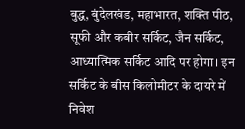बुद्ध, बुंदेलखंड, महाभारत, शक्ति पीठ, सूफी और कबीर सर्किट, जैन सर्किट, आध्यात्मिक सर्किट आदि पर होगा। इन सर्किट के बीस किलोमीटर के दायरे में निवेश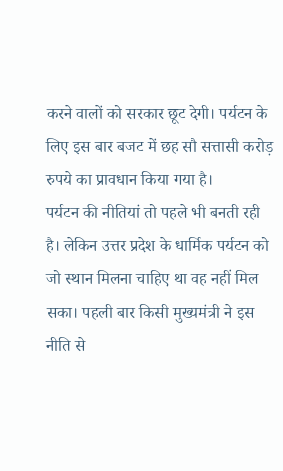करने वालों को सरकार छूट देगी। पर्यटन के लिए इस बार बजट में छह सौ सत्तासी करोड़ रुपये का प्रावधान किया गया है।
पर्यटन की नीतियां तो पहले भी बनती रही है। लेकिन उत्तर प्रदेश के धार्मिक पर्यटन को जो स्थान मिलना चाहिए था वह नहीं मिल सका। पहली बार किसी मुख्यमंत्री ने इस नीति से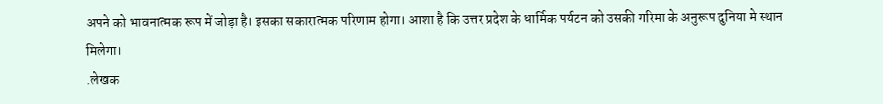अपने को भावनात्मक रूप में जोड़ा है। इसका सकारात्मक परिणाम होगा। आशा है कि उत्तर प्रदेश के धार्मिक पर्यटन को उसकी गरिमा के अनुरूप दुनिया मे स्थान मिलेगा।
.लेखक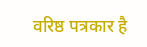वरिष्ठ पत्रकार है